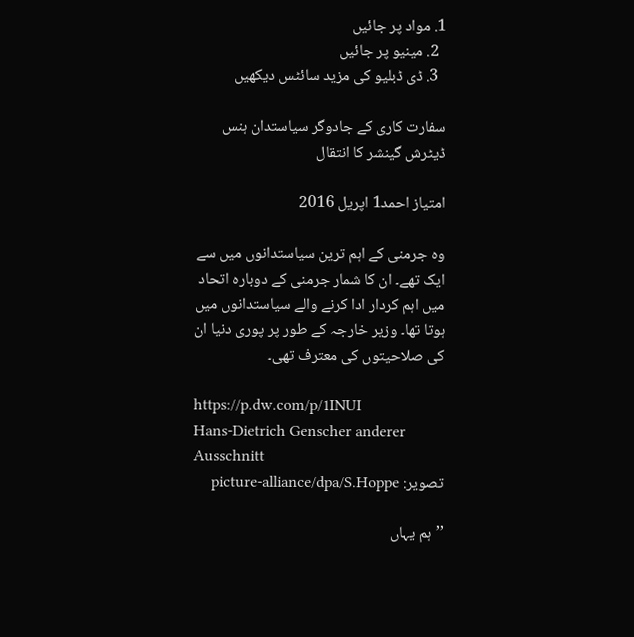1. مواد پر جائیں
  2. مینیو پر جائیں
  3. ڈی ڈبلیو کی مزید سائٹس دیکھیں

سفارت کاری کے جادوگر سیاستدان ہنس ڈیٹرش گینشر کا انتقال

امتیاز احمد1 اپریل 2016

وہ جرمنی کے اہم ترین سیاستدانوں میں سے ایک تھے۔ ان کا شمار جرمنی کے دوبارہ اتحاد میں اہم کردار ادا کرنے والے سیاستدانوں میں ہوتا تھا۔ وزیر خارجہ کے طور پر پوری دنیا ان کی صلاحیتوں کی معترف تھی۔

https://p.dw.com/p/1INUI
Hans-Dietrich Genscher anderer Ausschnitt
تصویر: picture-alliance/dpa/S.Hoppe

’’ہم یہاں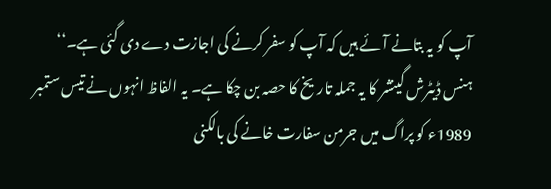آپ کو یہ بتانے آئے ہیں کہ آپ کو سفر کرنے کی اجازت دے دی گئی ہے۔‘‘ ہنس ڈیٹرش گینشر کا یہ جملہ تاریخ کا حصہ بن چکا ہے۔ یہ الفاظ انہوں نے تیس ستمبر 1989ء کو پراگ میں جرمن سفارت خانے کی بالکنی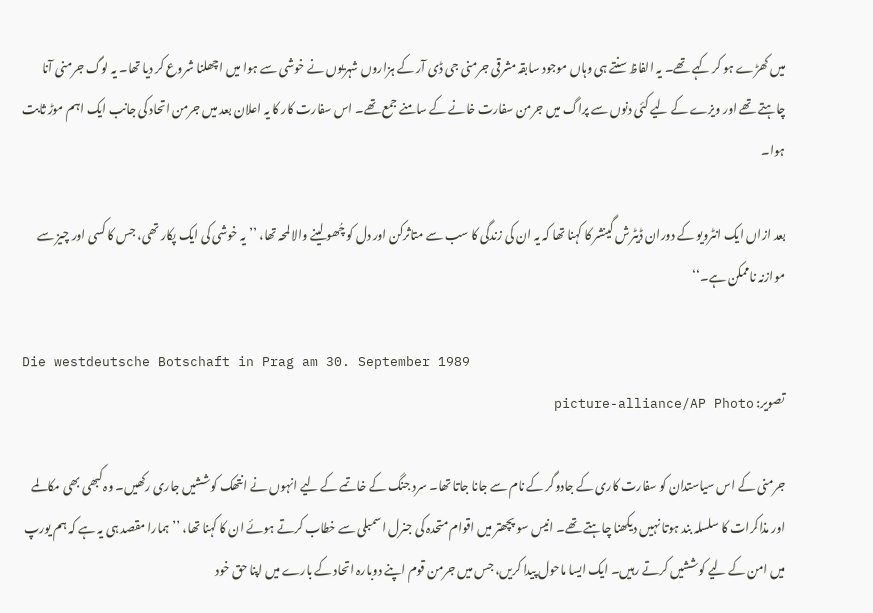میں کھڑے ہو کر کہے تھے۔ یہ الفاظ سنتے ہی وہاں موجود سابقہ مشرقی جرمنی جی ڈی آر کے ہزاروں شہریوں نے خوشی سے ہوا میں اچھلنا شروع کر دیا تھا۔ یہ لوگ جرمنی آنا چاہتے تھے اور ویزے کے لیے کئی دنوں سے پراگ میں جرمن سفارت خانے کے سامنے جمع تھے۔ اس سفارت کار کا یہ اعلان بعد میں جرمن اتحاد کی جانب ایک اہم موڑ ثابت ہوا۔

بعد ازاں ایک انٹرویو کے دوران ڈیٹرش گینشر کا کہنا تھا کہ یہ ان کی زندگی کا سب سے متاثرکن اور دل کو چُھو لینے والا لمحہ تھا، ’’یہ خوشی کی ایک پکار تھی، جس کا کسی اور چیز سے موازنہ ناممکن ہے۔‘‘

Die westdeutsche Botschaft in Prag am 30. September 1989
تصویر: picture-alliance/AP Photo

جرمنی کے اس سیاستدان کو سفارت کاری کے جادوگر کے نام سے جانا جاتا تھا۔ سرد جنگ کے خاتمے کے لیے انہوں نے انتھک کوششیں جاری رکھیں۔ وہ کبھی بھی مکالمے اور مذاکرات کا سلسلہ بند ہوتا نہیں دیکھنا چاہتے تھے۔ انیس سو پچھتر میں اقوام متحدہ کی جنرل اسمبلی سے خطاب کرتے ہوئے ان کا کہنا تھا، ’’ہمارا مقصد ہی یہ ہے کہ ہم یورپ میں امن کے لیے کوششیں کرتے رہیں۔ ایک ایسا ماحول پیدا کریں، جس میں جرمن قوم اپنے دوبارہ اتحاد کے بارے میں اپنا حق خود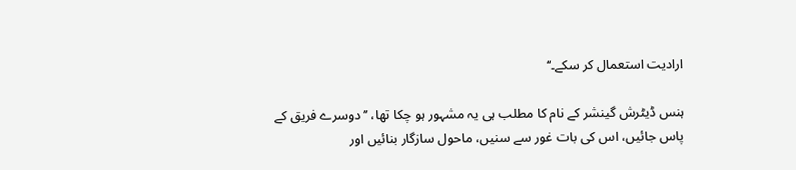ارادیت استعمال کر سکے۔‘‘

ہنس ڈیٹرش گینشر کے نام کا مطلب ہی یہ مشہور ہو چکا تھا، ’’دوسرے فریق کے پاس جائیں، اس کی بات غور سے سنیں، ماحول سازگار بنائیں اور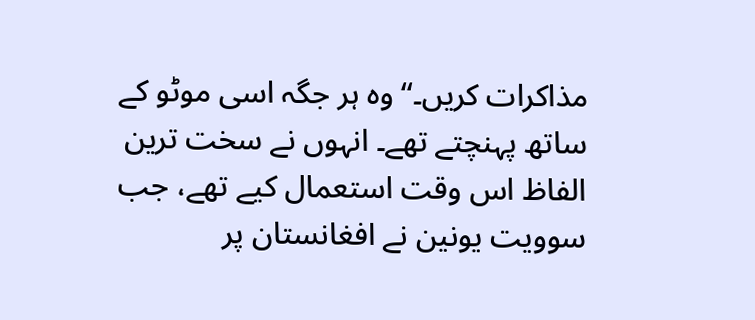مذاکرات کریں۔‘‘ وہ ہر جگہ اسی موٹو کے ساتھ پہنچتے تھے۔ انہوں نے سخت ترین الفاظ اس وقت استعمال کیے تھے، جب سوویت یونین نے افغانستان پر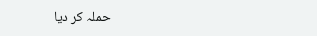حملہ کر دیا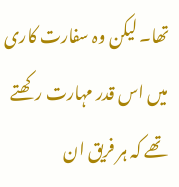تھا۔ لیکن وہ سفارت کاری میں اس قدر مہارت رکھتے تھے کہ ہر فریق ان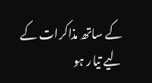کے ساتھ مذاکرات کے لیے تیار ہو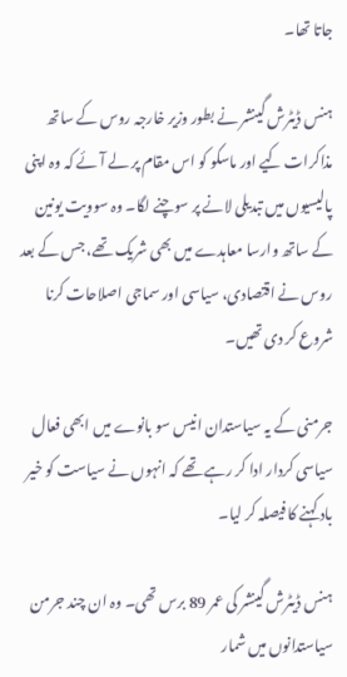جاتا تھا۔

ہنس ڈیٹرش گینشر نے بطور وزیر خارجہ روس کے ساتھ مذاکرات کیے اور ماسکو کو اس مقام پر لے آئے کہ وہ اپنی پالیسیوں میں تبدیلی لانے پر سوچنے لگا۔ وہ سوویت یونین کے ساتھ وارسا معاہدے میں بھی شریک تھے، جس کے بعد روس نے اقتصادی، سیاسی اور سماجی اصلاحات کرنا شروع کر دی تھیں۔

جرمنی کے یہ سیاستدان انیس سو بانوے میں ابھی فعال سیاسی کردار ادا کر رہے تھے کہ انہوں نے سیاست کو خیر باد کہنے کا فیصلہ کر لیا۔

ہنس ڈیٹرش گینشر کی عمر 89 برس تھی۔ وہ ان چند جرمن سیاستدانوں میں شمار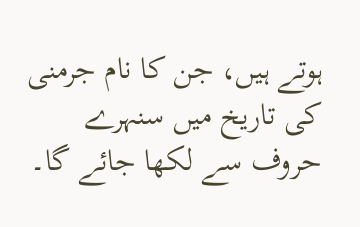ہوتے ہیں، جن کا نام جرمنی کی تاریخ میں سنہرے حروف سے لکھا جائے گا۔